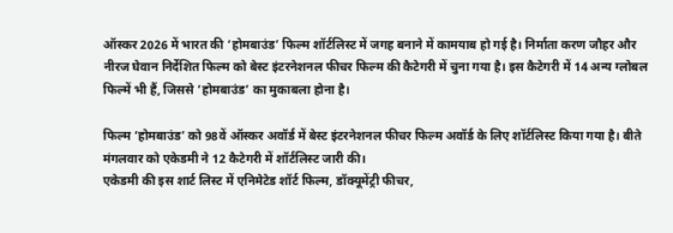ऑस्कर 2026 में भारत की ‘होमबाउंड’ फिल्म शॉर्टलिस्ट में जगह बनाने में कामयाब हो गई है। निर्माता करण जौहर और नीरज घेवान निर्देशित फिल्म को बेस्ट इंटरनेशनल फीचर फिल्म की कैटेगरी में चुना गया है। इस कैटेगरी में 14 अन्य ग्लोबल फिल्में भी हैं, जिससे ‘होमबाउंड’ का मुकाबला होना है।

फिल्म ‘होमबाउंड’ को 98वें ऑस्कर अवॉर्ड में बेस्ट इंटरनेशनल फीचर फिल्म अवॉर्ड के लिए शॉर्टलिस्ट किया गया है। बीते मंगलवार को एकेडमी ने 12 कैटेगरी में शॉर्टलिस्ट जारी की।
एकेडमी की इस शार्ट लिस्ट में एनिमेटेड शॉर्ट फिल्म, डॉक्यूमेंट्री फीचर,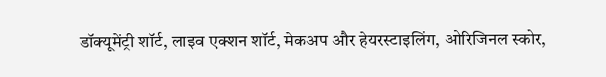डॉक्यूमेंट्री शॉर्ट, लाइव एक्शन शॉर्ट, मेकअप और हेयरस्टाइलिंग, ओरिजिनल स्कोर,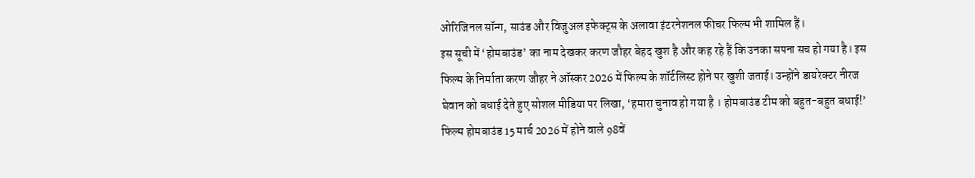ओरिजिनल सॉन्ग, साउंड और विजुअल इफेक्ट्स के अलावा इंटरनेशनल फीचर फिल्म भी शामिल हैं।
इस सूची में ‘होमबाउंड’ का नाम देखकर करण जौहर बेहद खुश है और कह रहे हैं कि उनका सपना सच हो गया है। इस फिल्म के निर्माता करण जौहर ने ऑस्कर 2026 में फिल्म के शॉर्टलिस्ट होने पर खुशी जताई। उन्होंने डायरेक्टर नीरज घेवान को बधाई देते हुए सोशल मीडिया पर लिखा, ‘हमारा चुनाव हो गया है । होमबाउंड टीम को बहुत-बहुत बधाई!’
फिल्म होमबाउंड 15 मार्च 2026 में होने वाले 98वें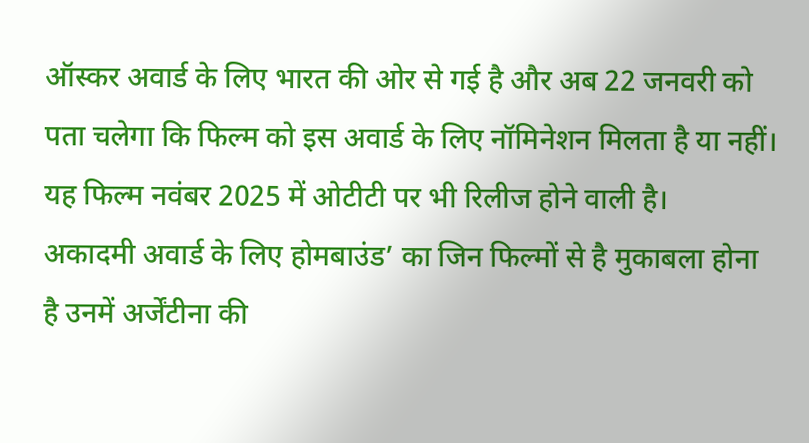ऑस्कर अवार्ड के लिए भारत की ओर से गई है और अब 22 जनवरी को पता चलेगा कि फिल्म को इस अवार्ड के लिए नॉमिनेशन मिलता है या नहीं। यह फिल्म नवंबर 2025 में ओटीटी पर भी रिलीज होने वाली है।
अकादमी अवार्ड के लिए होमबाउंड’ का जिन फिल्मों से है मुकाबला होना है उनमें अर्जेंटीना की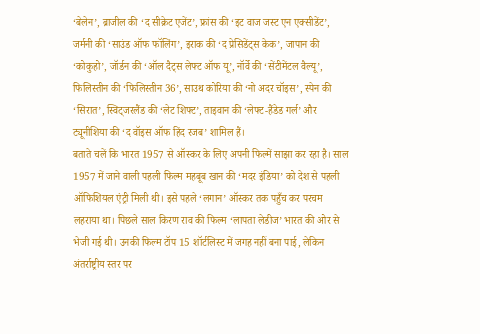‘बेलेन’, ब्राजील की ‘द सीक्रेट एजेंट’, फ्रांस की ‘इट वाज जस्ट एन एक्सीडेंट’, जर्मनी की ‘साउंड ऑफ फॉलिंग’, इराक की ‘द प्रेसिडेंट्स केक’, जापान की ‘कोकुहो’, जॉर्डन की ‘ऑल दैट्स लेफ्ट ऑफ यू’, नॉर्वे की ‘सेंटीमेंटल वैल्यू’, फिलिस्तीन की ‘फिलिस्तीन 36’, साउथ कोरिया की ‘नो अदर चॉइस’, स्पेन की ‘सिरात’, स्विट्जरलैंड की ‘लेट शिफ्ट’, ताइवान की ‘लेफ्ट-हैंडेड गर्ल’ और ट्यूनीशिया की ‘द वॉइस ऑफ हिंद रजब’ शामिल हैं।
बताते चलें कि भारत 1957 से ऑस्कर के लिए अपनी फिल्में साझा कर रहा है। साल 1957 में जाने वाली पहली फिल्म महबूब खान की ‘मदर इंडिया’ को देश से पहली ऑफिशियल एंट्री मिली थी। इसे पहले ‘लगान’ ऑस्कर तक पहुँच कर परचम लहराया था। पिछले साल किरण राव की फिल्म ‘लापता लेडीज’ भारत की ओर से भेजी गई थी। उनकी फिल्म टॉप 15 शॉर्टलिस्ट में जगह नहीं बना पाई, लेकिन अंतर्राष्ट्रीय स्तर पर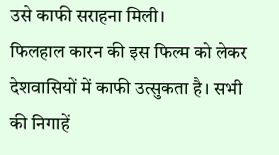उसे काफी सराहना मिली।
फिलहाल कारन की इस फिल्म को लेकर देशवासियों में काफी उत्सुकता है। सभी की निगाहें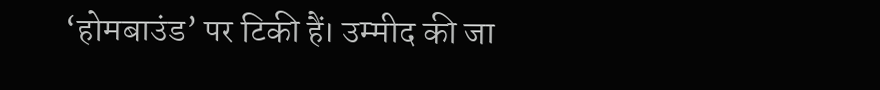‘होमबाउंड’ पर टिकी हैं। उम्मीद की जा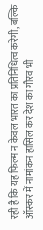रही है कि यह फिल्म न केवल भारत का प्रतिनिधित्व करेगी, बल्कि ऑस्कर में नामांकन हासिल कर देश का गौरव भी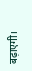बढ़ाएगी।